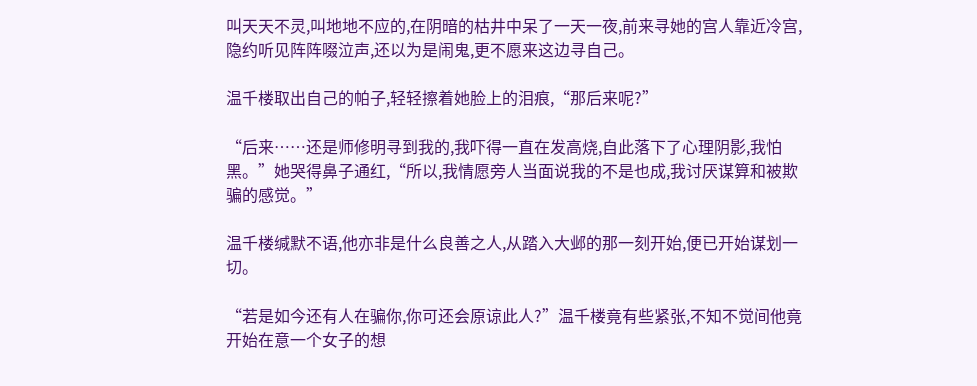叫天天不灵,叫地地不应的,在阴暗的枯井中呆了一天一夜,前来寻她的宫人靠近冷宫,隐约听见阵阵啜泣声,还以为是闹鬼,更不愿来这边寻自己。

温千楼取出自己的帕子,轻轻擦着她脸上的泪痕,“那后来呢?”

“后来……还是师修明寻到我的,我吓得一直在发高烧,自此落下了心理阴影,我怕黑。”她哭得鼻子通红,“所以,我情愿旁人当面说我的不是也成,我讨厌谋算和被欺骗的感觉。”

温千楼缄默不语,他亦非是什么良善之人,从踏入大邺的那一刻开始,便已开始谋划一切。

“若是如今还有人在骗你,你可还会原谅此人?”温千楼竟有些紧张,不知不觉间他竟开始在意一个女子的想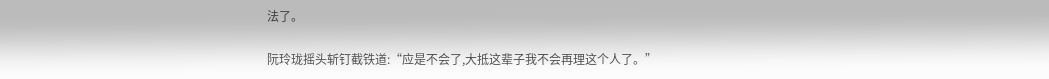法了。

阮玲珑摇头斩钉截铁道:“应是不会了,大抵这辈子我不会再理这个人了。”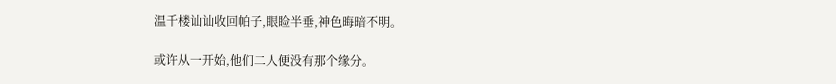温千楼讪讪收回帕子,眼睑半垂,神色晦暗不明。

或许从一开始,他们二人便没有那个缘分。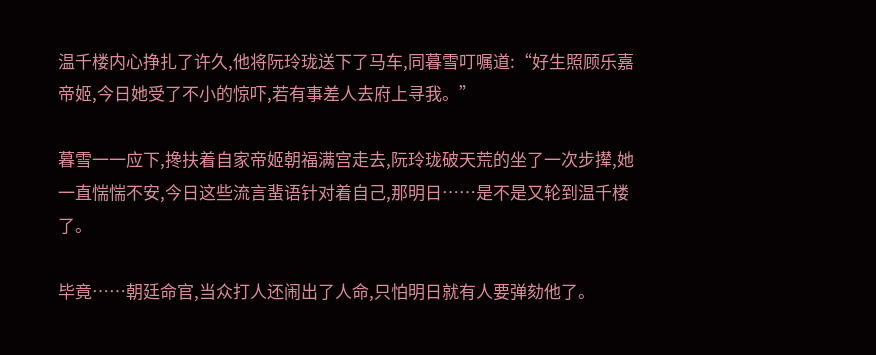温千楼内心挣扎了许久,他将阮玲珑送下了马车,同暮雪叮嘱道:“好生照顾乐嘉帝姬,今日她受了不小的惊吓,若有事差人去府上寻我。”

暮雪一一应下,搀扶着自家帝姬朝福满宫走去,阮玲珑破天荒的坐了一次步撵,她一直惴惴不安,今日这些流言蜚语针对着自己,那明日……是不是又轮到温千楼了。

毕竟……朝廷命官,当众打人还闹出了人命,只怕明日就有人要弹劾他了。